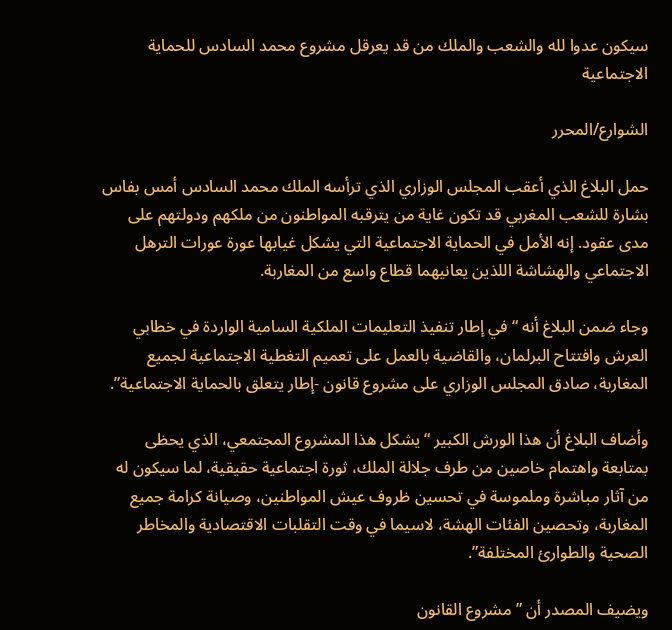سيكون عدوا لله والشعب والملك من قد يعرقل مشروع محمد السادس للحماية الاجتماعية

الشوارع/المحرر

حمل البلاغ الذي أعقب المجلس الوزاري الذي ترأسه الملك محمد السادس أمس بفاس بشارة للشعب المغربي قد تكون غاية من يترقبه المواطنون من ملكهم ودولتهم على مدى عقود. إنه الأمل في الحماية الاجتماعية التي يشكل غيابها عورة عورات الترهل الاجتماعي والهشاشة اللذين يعانيهما قطاع واسع من المغاربة.

وجاء ضمن البلاغ أنه “في إطار تنفيذ التعليمات الملكية السامية الواردة في خطابي العرش وافتتاح البرلمان، والقاضية بالعمل على تعميم التغطية الاجتماعية لجميع المغاربة، صادق المجلس الوزاري على مشروع قانون -إطار يتعلق بالحماية الاجتماعية”.

وأضاف البلاغ أن هذا الورش الكبير “يشكل هذا المشروع المجتمعي، الذي يحظى بمتابعة واهتمام خاصين من طرف جلالة الملك، ثورة اجتماعية حقيقية، لما سيكون له من آثار مباشرة وملموسة في تحسين ظروف عيش المواطنين، وصيانة كرامة جميع المغاربة، وتحصين الفئات الهشة، لاسيما في وقت التقلبات الاقتصادية والمخاطر الصحية والطوارئ المختلفة”.

ويضيف المصدر أن ” مشروع القانون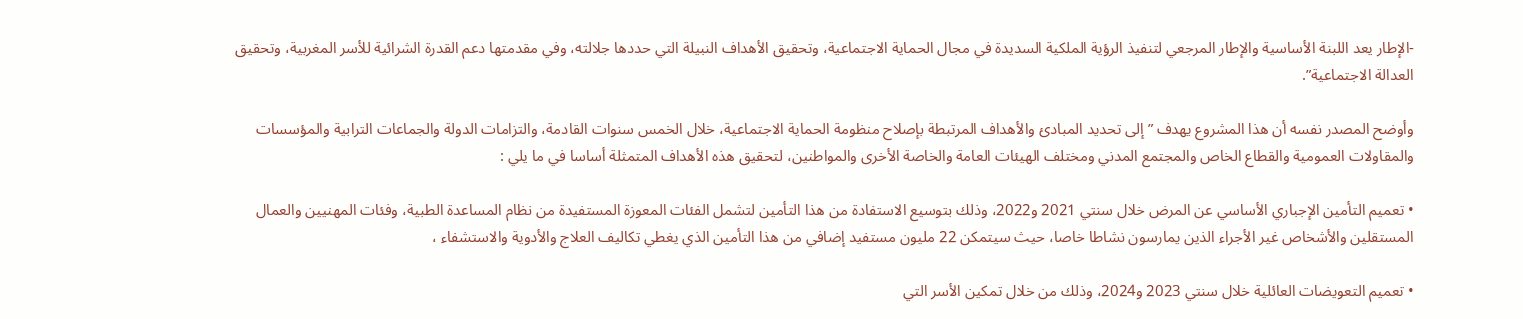-الإطار يعد اللبنة الأساسية والإطار المرجعي لتنفيذ الرؤية الملكية السديدة في مجال الحماية الاجتماعية، وتحقيق الأهداف النبيلة التي حددها جلالته، وفي مقدمتها دعم القدرة الشرائية للأسر المغربية، وتحقيق العدالة الاجتماعية”.

وأوضح المصدر نفسه أن هذا المشروع يهدف ” إلى تحديد المبادئ والأهداف المرتبطة بإصلاح منظومة الحماية الاجتماعية، خلال الخمس سنوات القادمة، والتزامات الدولة والجماعات الترابية والمؤسسات والمقاولات العمومية والقطاع الخاص والمجتمع المدني ومختلف الهيئات العامة والخاصة الأخرى والمواطنين، لتحقيق هذه الأهداف المتمثلة أساسا في ما يلي :

• تعميم التأمين الإجباري الأساسي عن المرض خلال سنتي 2021 و2022، وذلك بتوسيع الاستفادة من هذا التأمين لتشمل الفئات المعوزة المستفيدة من نظام المساعدة الطبية، وفئات المهنيين والعمال المستقلين والأشخاص غير الأجراء الذين يمارسون نشاطا خاصا، حيث سيتمكن 22 مليون مستفيد إضافي من هذا التأمين الذي يغطي تكاليف العلاج والأدوية والاستشفاء ،

• تعميم التعويضات العائلية خلال سنتي 2023 و2024، وذلك من خلال تمكين الأسر التي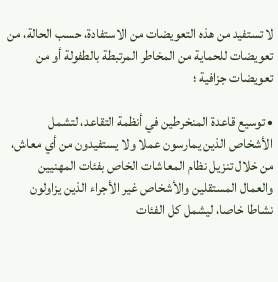لا تستفيد من هذه التعويضات من الاستفادة، حسب الحالة، من تعويضات للحماية من المخاطر المرتبطة بالطفولة أو من تعويضات جزافية ؛

• توسيع قاعدة المنخرطين في أنظمة التقاعد، لتشمل الأشخاص الذين يمارسون عملا ولا يستفيدون من أي معاش، من خلال تنزيل نظام المعاشات الخاص بفئات المهنيين والعمال المستقلين والأشخاص غير الأجراء الذين يزاولون نشاطا خاصا، ليشمل كل الفئات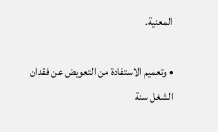المعنية.

• وتعميم الاستفادة من التعويض عن فقدان الشغل سنة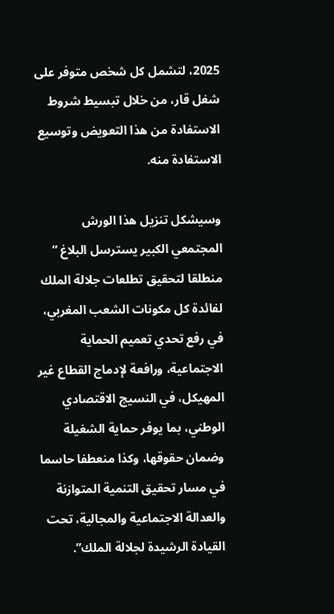2025، لتشمل كل شخص متوفر على شغل قار، من خلال تبسيط شروط الاستفادة من هذا التعويض وتوسيع الاستفادة منه.

وسيشكل تنزيل هذا الورش المجتمعي الكبير يسترسل البلاغ ” منطلقا لتحقيق تطلعات جلالة الملك لفائدة كل مكونات الشعب المغربي، في رفع تحدي تعميم الحماية الاجتماعية، ورافعة لإدماج القطاع غير المهيكل، في النسيج الاقتصادي الوطني، بما يوفر حماية الشغيلة وضمان حقوقها، وكذا منعطفا حاسما في مسار تحقيق التنمية المتوازنة والعدالة الاجتماعية والمجالية، تحت القيادة الرشيدة لجلالة الملك”.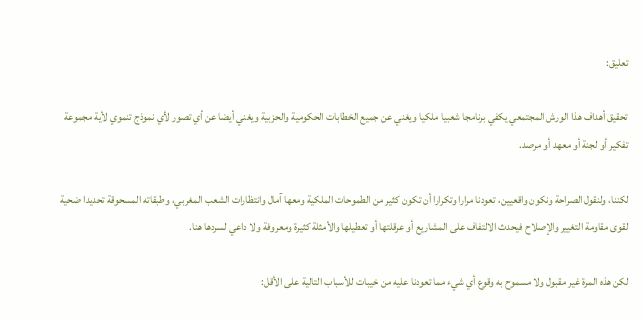تعليق:

تحقيق أهداف هذا الورش المجتمعي يكفي برنامجا شعبيا ملكيا ويغني عن جميع الخطابات الحكومية والحزبية ويغني أيضا عن أي تصور لأي نموذج تنموي لأية مجموعة تفكير أو لجنة أو معهد أو مرصد.

لكننا، ولنقول الصراحة ونكون واقعيين، تعودنا مرارا وتكرارا أن تكون كثير من الطموحات الملكية ومعها آمال وانتظارات الشعب المغربي، وطبقاته المسحوقة تحديدا ضحية لقوى مقاومة التغيير والإصلاح فيحدث الالتفاف على المشاريع أو عرقلتها أو تعطيلها والأمثلة كثيرة ومعروفة ولا داعي لسردها هنا.

لكن هذه المرة غير مقبول ولا مسموح به وقوع أي شيء مما تعودنا عليه من خيبات للأسباب التالية على الأقل: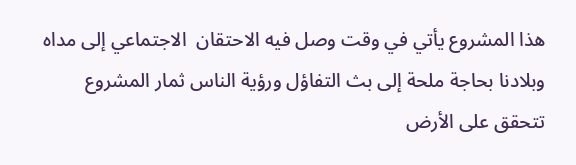هذا المشروع يأتي في وقت وصل فيه الاحتقان  الاجتماعي إلى مداه وبلادنا بحاجة ملحة إلى بث التفاؤل ورؤية الناس ثمار المشروع تتحقق على الأرض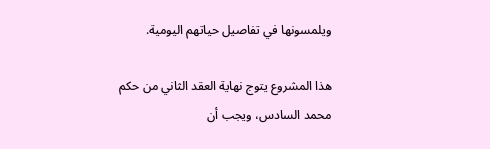ويلمسونها في تفاصيل حياتهم اليومية.

هذا المشروع يتوج نهاية العقد الثاني من حكم محمد السادس، ويجب أن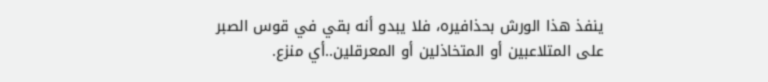ينفذ هذا الورش بحذافيره، فلا يبدو أنه بقي في قوس الصبر على المتلاعبين أو المتخاذلين أو المعرقلين..أي منزع.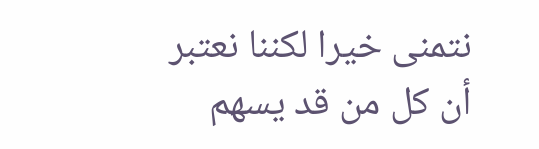نتمنى خيرا لكننا نعتبر أن كل من قد يسهم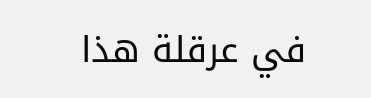في عرقلة هذا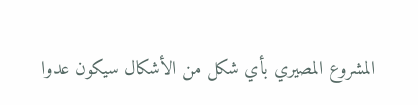المشروع المصيري بأي شكل من الأشكال سيكون عدوا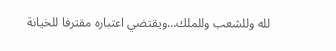لله وللشعب وللملك…ويقتضي اعتباره مقترفا للخيانة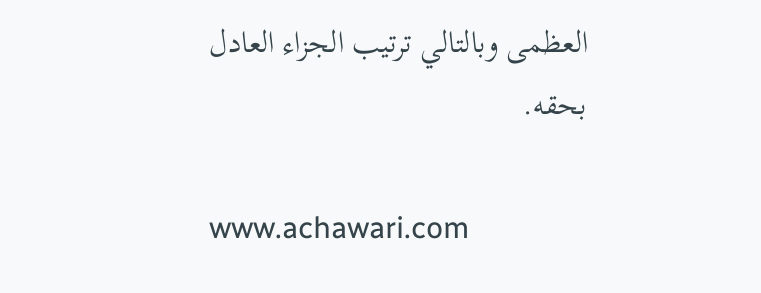العظمى وبالتالي ترتيب الجزاء العادل بحقه.

www.achawari.com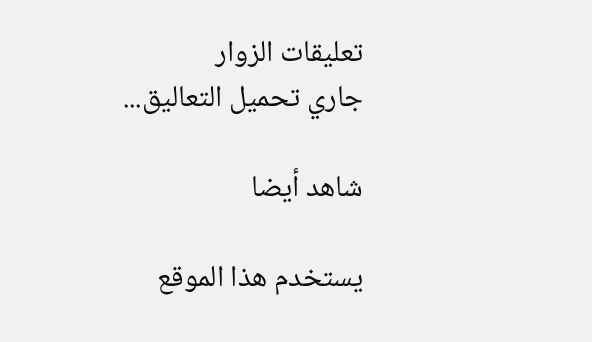تعليقات الزوار
جاري تحميل التعاليق...

شاهد أيضا

يستخدم هذا الموقع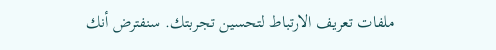ملفات تعريف الارتباط لتحسين تجربتك. سنفترض أنك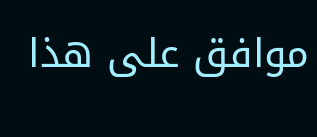موافق على هذا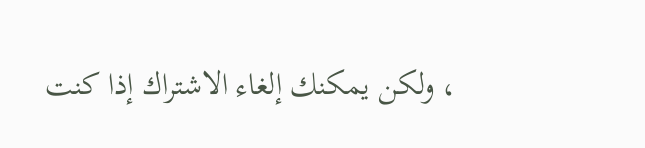، ولكن يمكنك إلغاء الاشتراك إذا كنت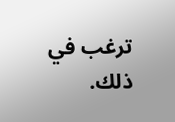ترغب في ذلك.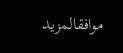موافقالمزيد